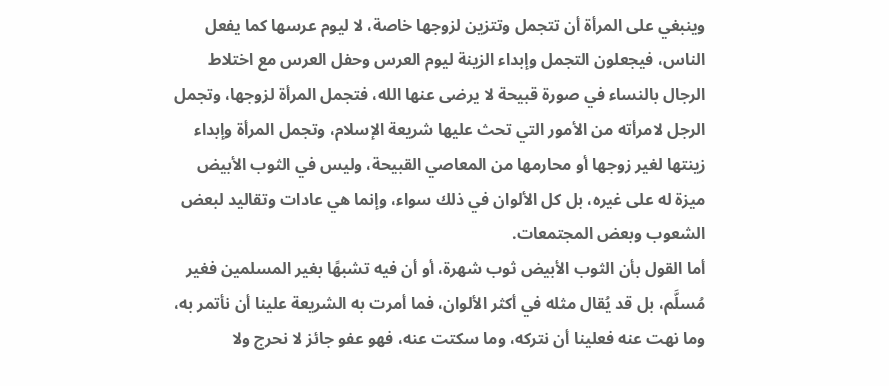وينبغي على المرأة أن تتجمل وتتزين لزوجها خاصة، لا ليوم عرسها كما يفعل الناس، فيجعلون التجمل وإبداء الزينة ليوم العرس وحفل العرس مع اختلاط الرجال بالنساء في صورة قبيحة لا يرضى عنها الله، فتجمل المرأة لزوجها، وتجمل الرجل لامرأته من الأمور التي تحث عليها شريعة الإسلام، وتجمل المرأة وإبداء زينتها لغير زوجها أو محارمها من المعاصي القبيحة، وليس في الثوب الأبيض ميزة له على غيره، بل كل الألوان في ذلك سواء، وإنما هي عادات وتقاليد لبعض الشعوب وبعض المجتمعات.
أما القول بأن الثوب الأبيض ثوب شهرة، أو أن فيه تشبهًا بغير المسلمين فغير مُسلَّم، بل قد يُقال مثله في أكثر الألوان، فما أمرت به الشريعة علينا أن نأتمر به، وما نهت عنه فعلينا أن نتركه، وما سكتت عنه، فهو عفو جائز لا نحرج ولا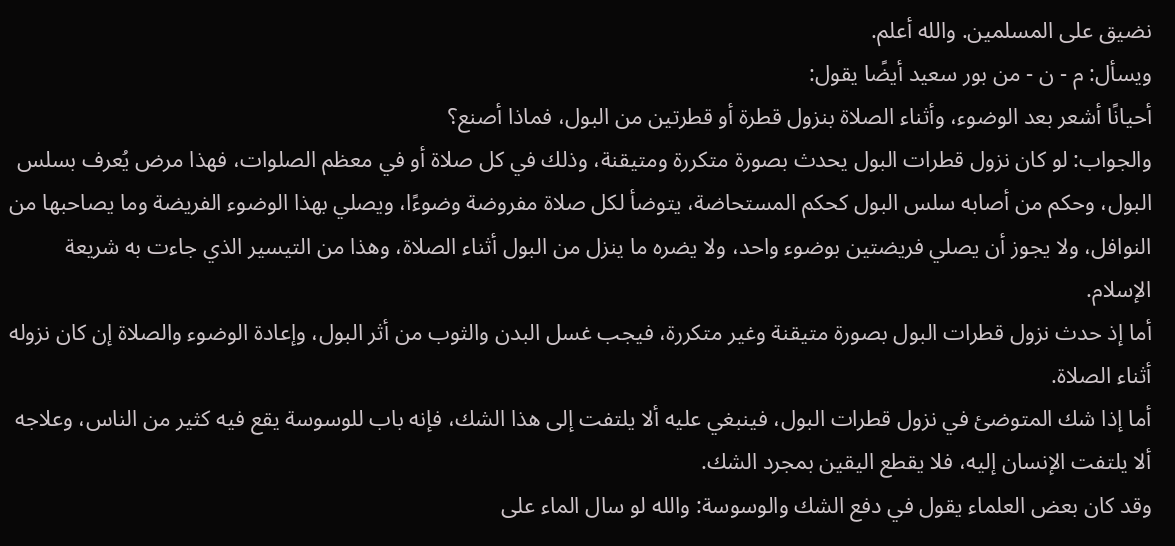نضيق على المسلمين. والله أعلم.
ويسأل: م - ن - من بور سعيد أيضًا يقول:
أحيانًا أشعر بعد الوضوء، وأثناء الصلاة بنزول قطرة أو قطرتين من البول، فماذا أصنع؟
والجواب: لو كان نزول قطرات البول يحدث بصورة متكررة ومتيقنة، وذلك في كل صلاة أو في معظم الصلوات، فهذا مرض يُعرف بسلس البول، وحكم من أصابه سلس البول كحكم المستحاضة، يتوضأ لكل صلاة مفروضة وضوءًا، ويصلي بهذا الوضوء الفريضة وما يصاحبها من النوافل، ولا يجوز أن يصلي فريضتين بوضوء واحد، ولا يضره ما ينزل من البول أثناء الصلاة، وهذا من التيسير الذي جاءت به شريعة الإسلام.
أما إذ حدث نزول قطرات البول بصورة متيقنة وغير متكررة، فيجب غسل البدن والثوب من أثر البول، وإعادة الوضوء والصلاة إن كان نزوله أثناء الصلاة.
أما إذا شك المتوضئ في نزول قطرات البول، فينبغي عليه ألا يلتفت إلى هذا الشك، فإنه باب للوسوسة يقع فيه كثير من الناس، وعلاجه ألا يلتفت الإنسان إليه، فلا يقطع اليقين بمجرد الشك.
وقد كان بعض العلماء يقول في دفع الشك والوسوسة: والله لو سال الماء على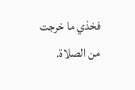فخذي ما خرجت من الصلاة.